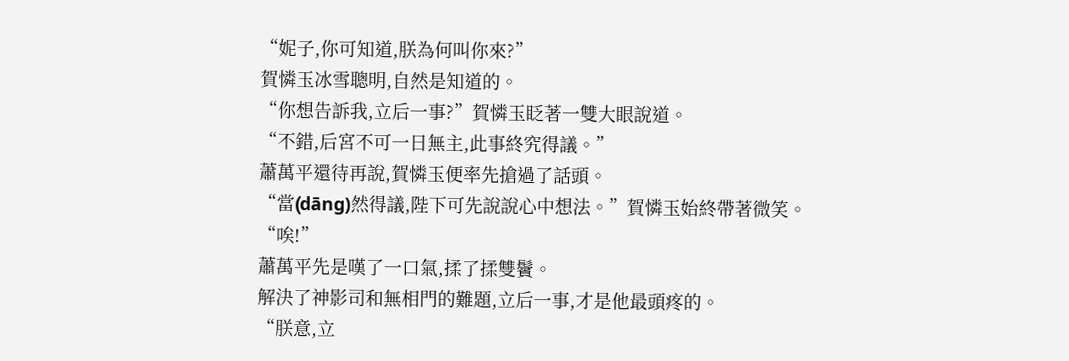“妮子,你可知道,朕為何叫你來?”
賀憐玉冰雪聰明,自然是知道的。
“你想告訴我,立后一事?”賀憐玉眨著一雙大眼說道。
“不錯,后宮不可一日無主,此事終究得議。”
蕭萬平還待再說,賀憐玉便率先搶過了話頭。
“當(dāng)然得議,陛下可先說說心中想法。”賀憐玉始終帶著微笑。
“唉!”
蕭萬平先是嘆了一口氣,揉了揉雙鬢。
解決了神影司和無相門的難題,立后一事,才是他最頭疼的。
“朕意,立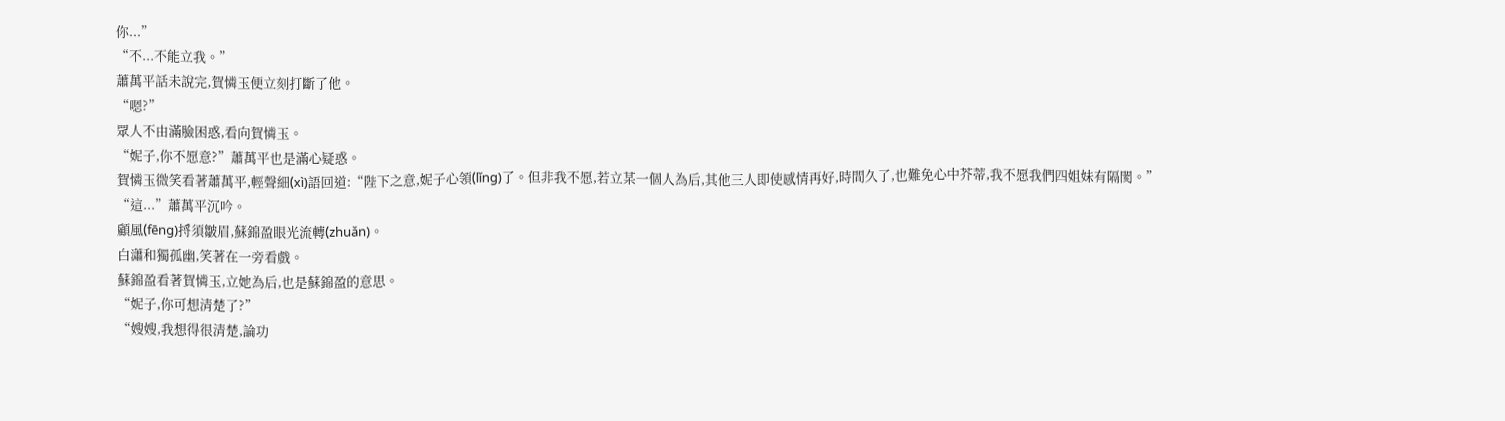你...”
“不...不能立我。”
蕭萬平話未說完,賀憐玉便立刻打斷了他。
“嗯?”
眾人不由滿臉困惑,看向賀憐玉。
“妮子,你不愿意?”蕭萬平也是滿心疑惑。
賀憐玉微笑看著蕭萬平,輕聲細(xì)語回道:“陛下之意,妮子心領(lǐng)了。但非我不愿,若立某一個人為后,其他三人即使感情再好,時間久了,也難免心中芥蒂,我不愿我們四姐妹有隔閡。”
“這...”蕭萬平沉吟。
顧風(fēng)捋須皺眉,蘇錦盈眼光流轉(zhuǎn)。
白瀟和獨孤幽,笑著在一旁看戲。
蘇錦盈看著賀憐玉,立她為后,也是蘇錦盈的意思。
“妮子,你可想清楚了?”
“嫂嫂,我想得很清楚,論功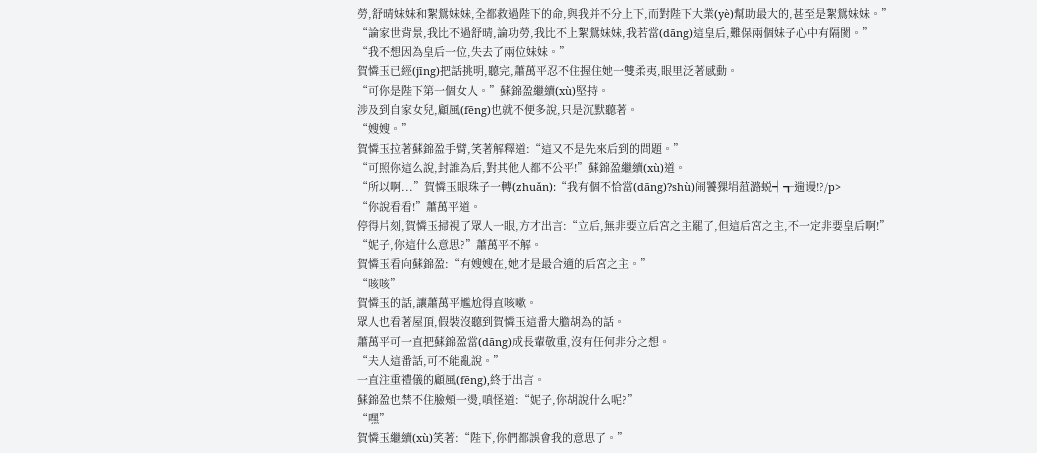勞,舒晴妹妹和絮鴛妹妹,全都救過陛下的命,與我并不分上下,而對陛下大業(yè)幫助最大的,甚至是絮鴛妹妹。”
“論家世背景,我比不過舒晴,論功勞,我比不上絮鴛妹妹,我若當(dāng)這皇后,難保兩個妹子心中有隔閡。”
“我不想因為皇后一位,失去了兩位妹妹。”
賀憐玉已經(jīng)把話挑明,聽完,蕭萬平忍不住握住她一雙柔夷,眼里泛著感動。
“可你是陛下第一個女人。”蘇錦盈繼續(xù)堅持。
涉及到自家女兒,顧風(fēng)也就不便多說,只是沉默聽著。
“嫂嫂。”
賀憐玉拉著蘇錦盈手臂,笑著解釋道:“這又不是先來后到的問題。”
“可照你這么說,封誰為后,對其他人都不公平!”蘇錦盈繼續(xù)道。
“所以啊...”賀憐玉眼珠子一轉(zhuǎn):“我有個不恰當(dāng)?shù)闹饕猓埍菹潞蜕┥┱遄谩!?/p>
“你說看看!”蕭萬平道。
停得片刻,賀憐玉掃視了眾人一眼,方才出言:“立后,無非要立后宮之主罷了,但這后宮之主,不一定非要皇后啊!”
“妮子,你這什么意思?”蕭萬平不解。
賀憐玉看向蘇錦盈:“有嫂嫂在,她才是最合適的后宮之主。”
“咳咳”
賀憐玉的話,讓蕭萬平尷尬得直咳嗽。
眾人也看著屋頂,假裝沒聽到賀憐玉這番大膽胡為的話。
蕭萬平可一直把蘇錦盈當(dāng)成長輩敬重,沒有任何非分之想。
“夫人這番話,可不能亂說。”
一直注重禮儀的顧風(fēng),終于出言。
蘇錦盈也禁不住臉頰一燙,嗔怪道:“妮子,你胡說什么呢?”
“嘿”
賀憐玉繼續(xù)笑著:“陛下,你們都誤會我的意思了。”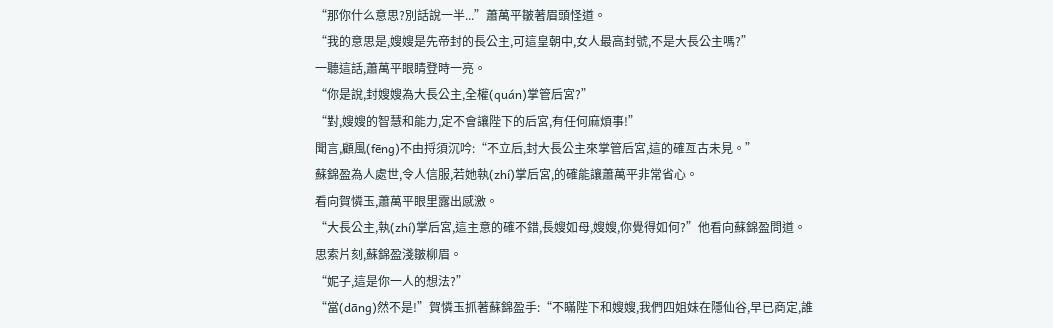“那你什么意思?別話說一半...”蕭萬平皺著眉頭怪道。
“我的意思是,嫂嫂是先帝封的長公主,可這皇朝中,女人最高封號,不是大長公主嗎?”
一聽這話,蕭萬平眼睛登時一亮。
“你是說,封嫂嫂為大長公主,全權(quán)掌管后宮?”
“對,嫂嫂的智慧和能力,定不會讓陛下的后宮,有任何麻煩事!”
聞言,顧風(fēng)不由捋須沉吟:“不立后,封大長公主來掌管后宮,這的確亙古未見。”
蘇錦盈為人處世,令人信服,若她執(zhí)掌后宮,的確能讓蕭萬平非常省心。
看向賀憐玉,蕭萬平眼里露出感激。
“大長公主,執(zhí)掌后宮,這主意的確不錯,長嫂如母,嫂嫂,你覺得如何?”他看向蘇錦盈問道。
思索片刻,蘇錦盈淺皺柳眉。
“妮子,這是你一人的想法?”
“當(dāng)然不是!”賀憐玉抓著蘇錦盈手:“不瞞陛下和嫂嫂,我們四姐妹在隱仙谷,早已商定,誰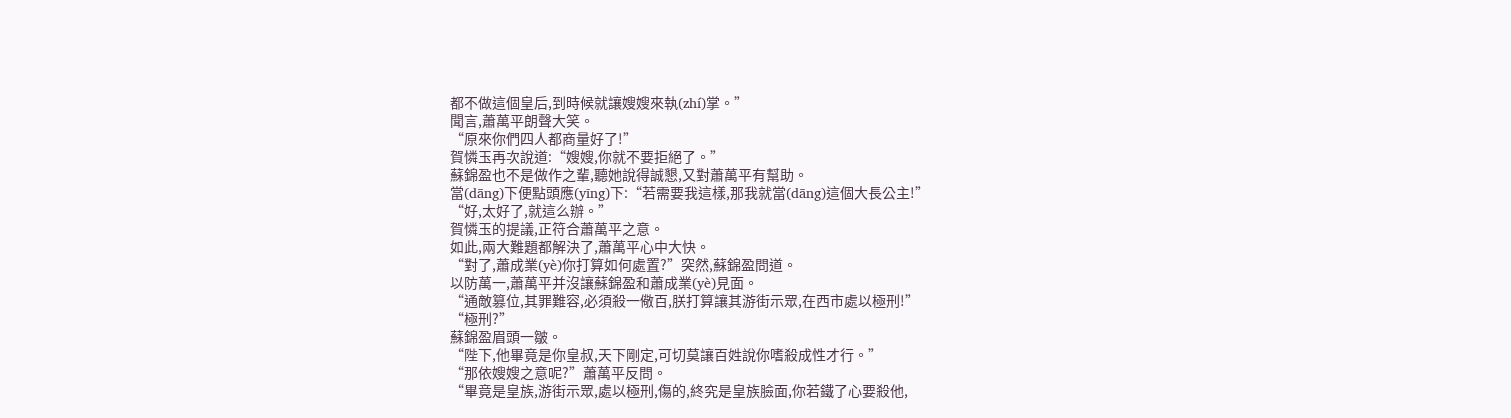都不做這個皇后,到時候就讓嫂嫂來執(zhí)掌。”
聞言,蕭萬平朗聲大笑。
“原來你們四人都商量好了!”
賀憐玉再次說道:“嫂嫂,你就不要拒絕了。”
蘇錦盈也不是做作之輩,聽她說得誠懇,又對蕭萬平有幫助。
當(dāng)下便點頭應(yīng)下:“若需要我這樣,那我就當(dāng)這個大長公主!”
“好,太好了,就這么辦。”
賀憐玉的提議,正符合蕭萬平之意。
如此,兩大難題都解決了,蕭萬平心中大快。
“對了,蕭成業(yè)你打算如何處置?”突然,蘇錦盈問道。
以防萬一,蕭萬平并沒讓蘇錦盈和蕭成業(yè)見面。
“通敵篡位,其罪難容,必須殺一儆百,朕打算讓其游街示眾,在西市處以極刑!”
“極刑?”
蘇錦盈眉頭一皺。
“陛下,他畢竟是你皇叔,天下剛定,可切莫讓百姓說你嗜殺成性才行。”
“那依嫂嫂之意呢?”蕭萬平反問。
“畢竟是皇族,游街示眾,處以極刑,傷的,終究是皇族臉面,你若鐵了心要殺他,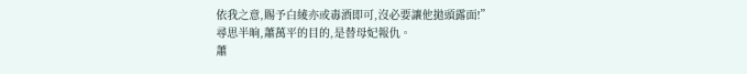依我之意,賜予白綾亦或毒酒即可,沒必要讓他拋頭露面!”
尋思半晌,蕭萬平的目的,是替母妃報仇。
蕭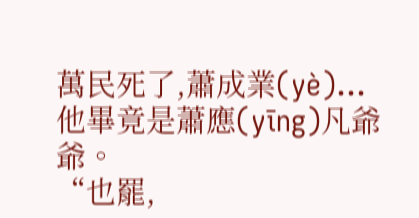萬民死了,蕭成業(yè)...
他畢竟是蕭應(yīng)凡爺爺。
“也罷,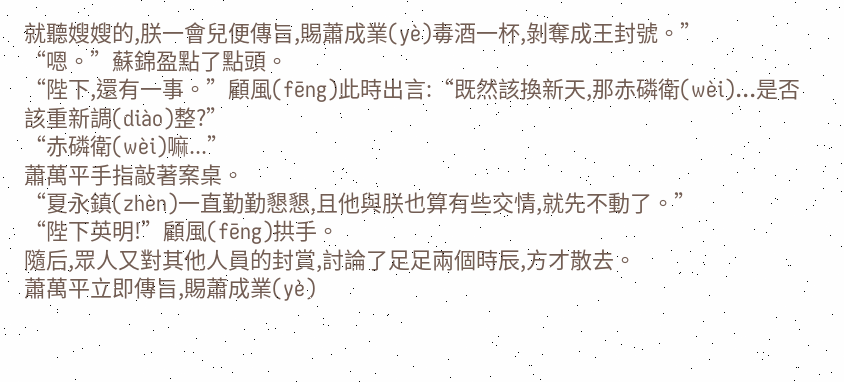就聽嫂嫂的,朕一會兒便傳旨,賜蕭成業(yè)毒酒一杯,剝奪成王封號。”
“嗯。”蘇錦盈點了點頭。
“陛下,還有一事。”顧風(fēng)此時出言:“既然該換新天,那赤磷衛(wèi)...是否該重新調(diào)整?”
“赤磷衛(wèi)嘛...”
蕭萬平手指敲著案桌。
“夏永鎮(zhèn)一直勤勤懇懇,且他與朕也算有些交情,就先不動了。”
“陛下英明!”顧風(fēng)拱手。
隨后,眾人又對其他人員的封賞,討論了足足兩個時辰,方才散去。
蕭萬平立即傳旨,賜蕭成業(yè)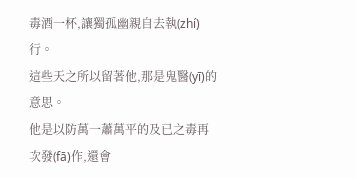毒酒一杯,讓獨孤幽親自去執(zhí)行。
這些天之所以留著他,那是鬼醫(yī)的意思。
他是以防萬一蕭萬平的及已之毒再次發(fā)作,還會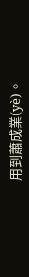用到蕭成業(yè)。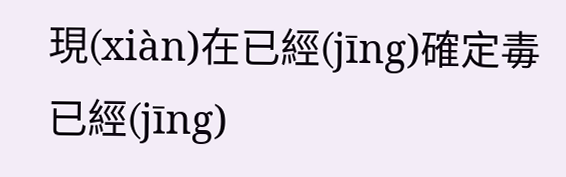現(xiàn)在已經(jīng)確定毒已經(jīng)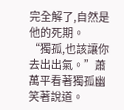完全解了,自然是他的死期。
“獨孤,也該讓你去出出氣。”蕭萬平看著獨孤幽笑著說道。